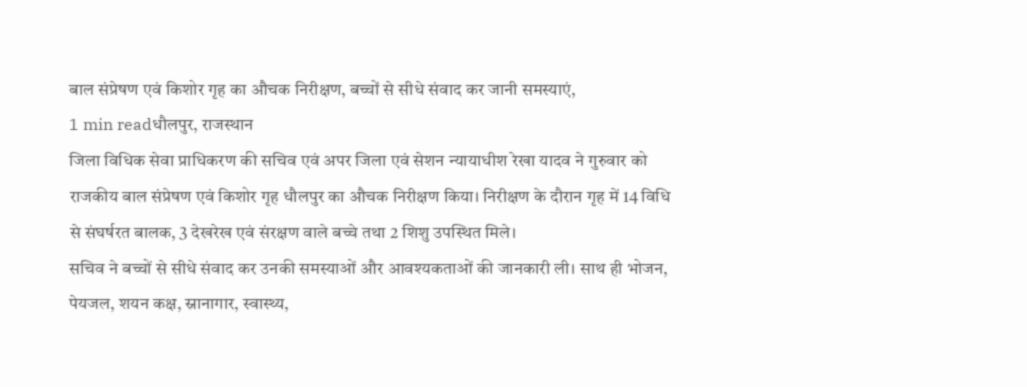बाल संप्रेषण एवं किशोर गृह का औचक निरीक्षण, बच्चों से सीधे संवाद कर जानी समस्याएं,
1 min readधौलपुर, राजस्थान
जिला विधिक सेवा प्राधिकरण की सचिव एवं अपर जिला एवं सेशन न्यायाधीश रेखा यादव ने गुरुवार को राजकीय बाल संप्रेषण एवं किशोर गृह धौलपुर का औचक निरीक्षण किया। निरीक्षण के दौरान गृह में 14 विधि से संघर्षरत बालक, 3 देखरेख एवं संरक्षण वाले बच्चे तथा 2 शिशु उपस्थित मिले।
सचिव ने बच्चों से सीधे संवाद कर उनकी समस्याओं और आवश्यकताओं की जानकारी ली। साथ ही भोजन, पेयजल, शयन कक्ष, स्नानागार, स्वास्थ्य,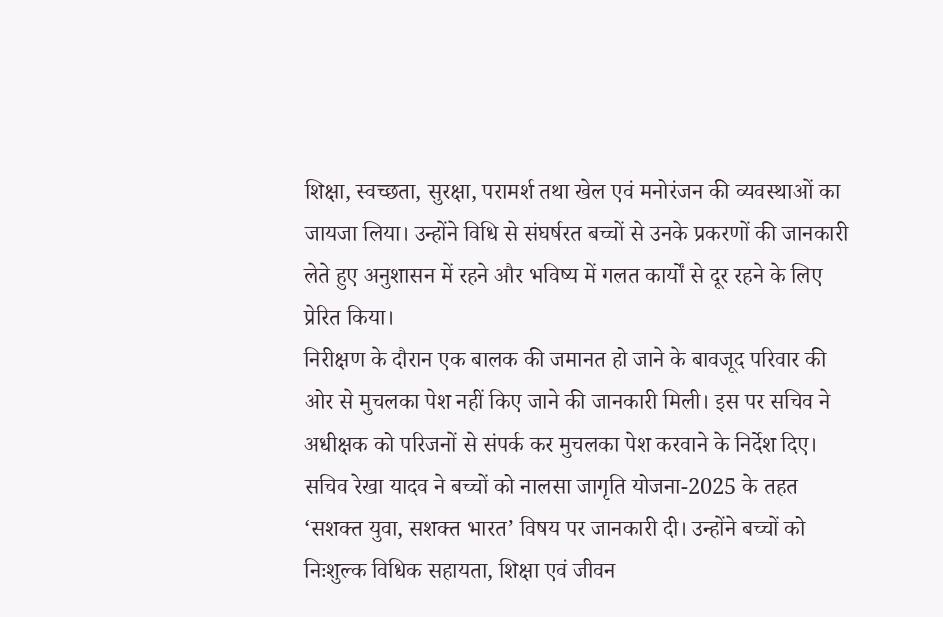शिक्षा, स्वच्छता, सुरक्षा, परामर्श तथा खेल एवं मनोरंजन की व्यवस्थाओं का जायजा लिया। उन्होंने विधि से संघर्षरत बच्चों से उनके प्रकरणों की जानकारी लेते हुए अनुशासन में रहने और भविष्य में गलत कार्यों से दूर रहने के लिए प्रेरित किया।
निरीक्षण के दौरान एक बालक की जमानत हो जाने के बावजूद परिवार की ओर से मुचलका पेश नहीं किए जाने की जानकारी मिली। इस पर सचिव ने अधीक्षक को परिजनों से संपर्क कर मुचलका पेश करवाने के निर्देश दिए।
सचिव रेखा यादव ने बच्चों को नालसा जागृति योजना-2025 के तहत ‘सशक्त युवा, सशक्त भारत’ विषय पर जानकारी दी। उन्होंने बच्चों को निःशुल्क विधिक सहायता, शिक्षा एवं जीवन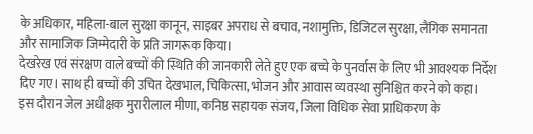के अधिकार, महिला-बाल सुरक्षा कानून, साइबर अपराध से बचाव, नशामुक्ति, डिजिटल सुरक्षा, लैंगिक समानता और सामाजिक जिम्मेदारी के प्रति जागरूक किया।
देखरेख एवं संरक्षण वाले बच्चों की स्थिति की जानकारी लेते हुए एक बच्चे के पुनर्वास के लिए भी आवश्यक निर्देश दिए गए। साथ ही बच्चों की उचित देखभाल, चिकित्सा, भोजन और आवास व्यवस्था सुनिश्चित करने को कहा।
इस दौरान जेल अधीक्षक मुरारीलाल मीणा, कनिष्ठ सहायक संजय, जिला विधिक सेवा प्राधिकरण के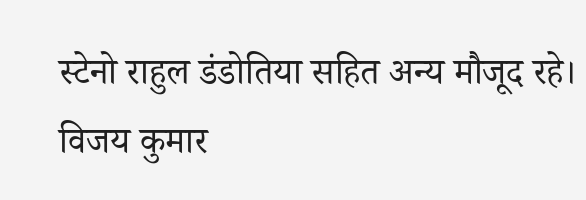स्टेनो राहुल डंडोतिया सहित अन्य मौजूद रहे।
विजय कुमार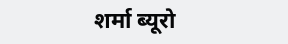शर्मा ब्यूरो